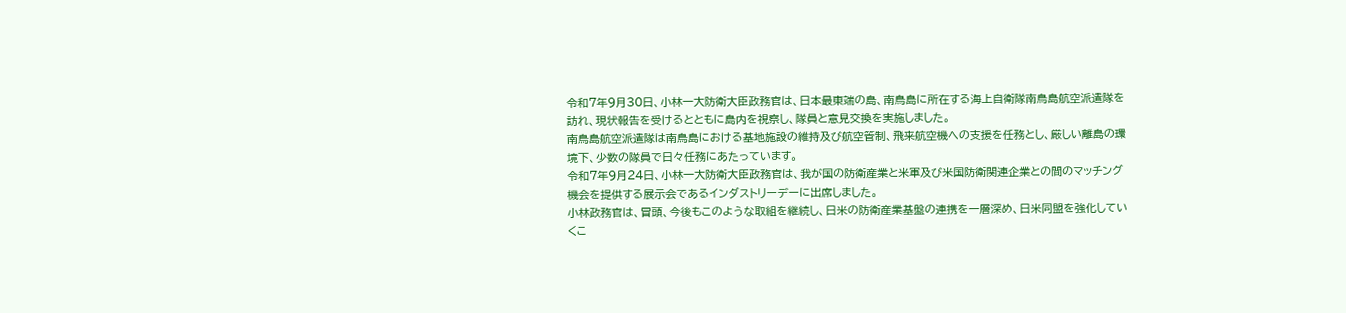令和7年9月30日、小林一大防衛大臣政務官は、日本最東端の島、南鳥島に所在する海上自衛隊南鳥島航空派遣隊を訪れ、現状報告を受けるとともに島内を視察し、隊員と意見交換を実施しました。
南鳥島航空派遣隊は南鳥島における基地施設の維持及び航空管制、飛来航空機への支援を任務とし、厳しい離島の環境下、少数の隊員で日々任務にあたっています。
令和7年9月24日、小林一大防衛大臣政務官は、我が国の防衛産業と米軍及び米国防衛関連企業との間のマッチング機会を提供する展示会であるインダストリーデーに出席しました。
小林政務官は、冒頭、今後もこのような取組を継続し、日米の防衛産業基盤の連携を一層深め、日米同盟を強化していくこ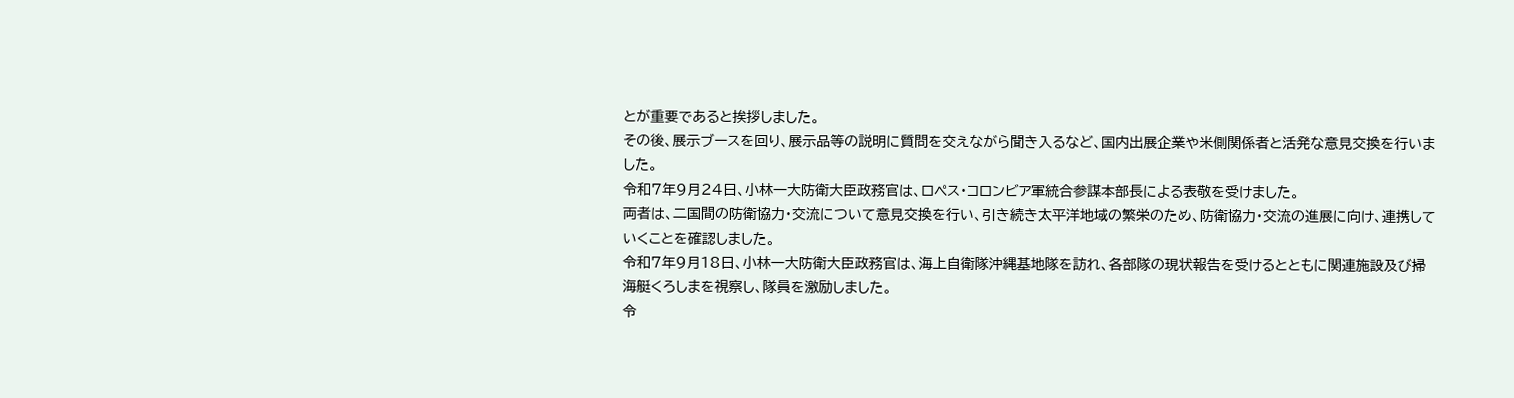とが重要であると挨拶しました。
その後、展示ブースを回り、展示品等の説明に質問を交えながら聞き入るなど、国内出展企業や米側関係者と活発な意見交換を行いました。
令和7年9月24日、小林一大防衛大臣政務官は、ロペス・コロンビア軍統合参謀本部長による表敬を受けました。
両者は、二国間の防衛協力・交流について意見交換を行い、引き続き太平洋地域の繁栄のため、防衛協力・交流の進展に向け、連携していくことを確認しました。
令和7年9月18日、小林一大防衛大臣政務官は、海上自衛隊沖縄基地隊を訪れ、各部隊の現状報告を受けるとともに関連施設及び掃海艇くろしまを視察し、隊員を激励しました。
令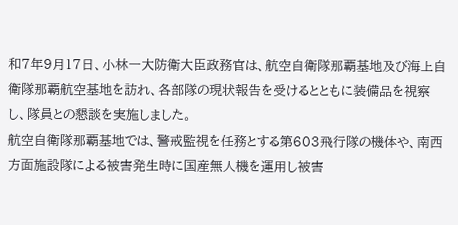和7年9月17日、小林一大防衛大臣政務官は、航空自衛隊那覇基地及び海上自衛隊那覇航空基地を訪れ、各部隊の現状報告を受けるとともに装備品を視察し、隊員との懇談を実施しました。
航空自衛隊那覇基地では、警戒監視を任務とする第603飛行隊の機体や、南西方面施設隊による被害発生時に国産無人機を運用し被害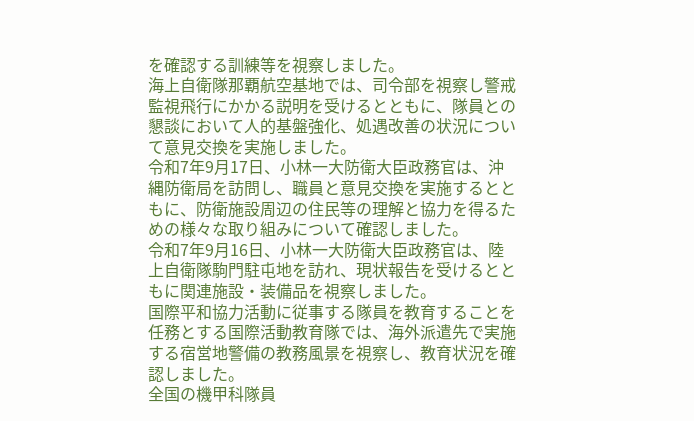を確認する訓練等を視察しました。
海上自衛隊那覇航空基地では、司令部を視察し警戒監視飛行にかかる説明を受けるとともに、隊員との懇談において人的基盤強化、処遇改善の状況について意見交換を実施しました。
令和7年9月17日、小林一大防衛大臣政務官は、沖縄防衛局を訪問し、職員と意見交換を実施するとともに、防衛施設周辺の住民等の理解と協力を得るための様々な取り組みについて確認しました。
令和7年9月16日、小林一大防衛大臣政務官は、陸上自衛隊駒門駐屯地を訪れ、現状報告を受けるとともに関連施設・装備品を視察しました。
国際平和協力活動に従事する隊員を教育することを任務とする国際活動教育隊では、海外派遣先で実施する宿営地警備の教務風景を視察し、教育状況を確認しました。
全国の機甲科隊員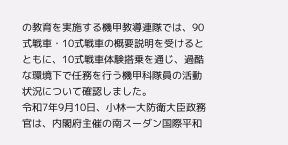の教育を実施する機甲教導連隊では、90式戦車・10式戦車の概要説明を受けるとともに、10式戦車体験搭乗を通じ、過酷な環境下で任務を行う機甲科隊員の活動状況について確認しました。
令和7年9月10日、小林一大防衛大臣政務官は、内閣府主催の南スーダン国際平和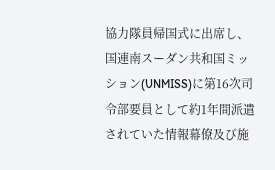協力隊員帰国式に出席し、国連南スーダン共和国ミッション(UNMISS)に第16次司令部要員として約1年間派遣されていた情報幕僚及び施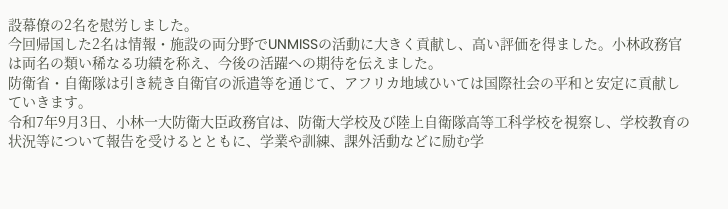設幕僚の2名を慰労しました。
今回帰国した2名は情報・施設の両分野でUNMISSの活動に大きく貢献し、高い評価を得ました。小林政務官は両名の類い稀なる功績を称え、今後の活躍への期待を伝えました。
防衛省・自衛隊は引き続き自衛官の派遣等を通じて、アフリカ地域ひいては国際社会の平和と安定に貢献していきます。
令和7年9月3日、小林一大防衛大臣政務官は、防衛大学校及び陸上自衛隊高等工科学校を視察し、学校教育の状況等について報告を受けるとともに、学業や訓練、課外活動などに励む学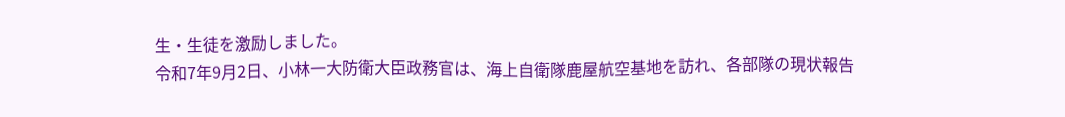生・生徒を激励しました。
令和7年9月2日、小林一大防衛大臣政務官は、海上自衛隊鹿屋航空基地を訪れ、各部隊の現状報告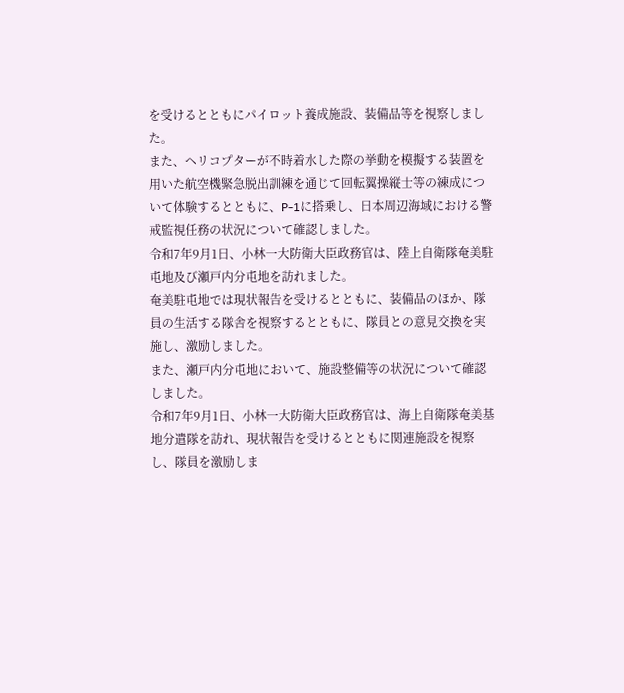を受けるとともにパイロット養成施設、装備品等を視察しました。
また、ヘリコプターが不時着水した際の挙動を模擬する装置を用いた航空機緊急脱出訓練を通じて回転翼操縦士等の練成について体験するとともに、P-1に搭乗し、日本周辺海域における警戒監視任務の状況について確認しました。
令和7年9月1日、小林一大防衛大臣政務官は、陸上自衛隊奄美駐屯地及び瀬戸内分屯地を訪れました。
奄美駐屯地では現状報告を受けるとともに、装備品のほか、隊員の生活する隊舎を視察するとともに、隊員との意見交換を実施し、激励しました。
また、瀬戸内分屯地において、施設整備等の状況について確認しました。
令和7年9月1日、小林一大防衛大臣政務官は、海上自衛隊奄美基地分遣隊を訪れ、現状報告を受けるとともに関連施設を視察し、隊員を激励しま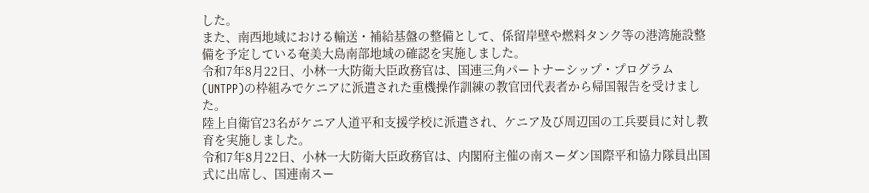した。
また、南西地域における輸送・補給基盤の整備として、係留岸壁や燃料タンク等の港湾施設整備を予定している奄美大島南部地域の確認を実施しました。
令和7年8月22日、小林一大防衛大臣政務官は、国連三角パートナーシップ・プログラム(UNTPP)の枠組みでケニアに派遣された重機操作訓練の教官団代表者から帰国報告を受けました。
陸上自衛官23名がケニア人道平和支援学校に派遣され、ケニア及び周辺国の工兵要員に対し教育を実施しました。
令和7年8月22日、小林一大防衛大臣政務官は、内閣府主催の南スーダン国際平和協力隊員出国式に出席し、国連南スー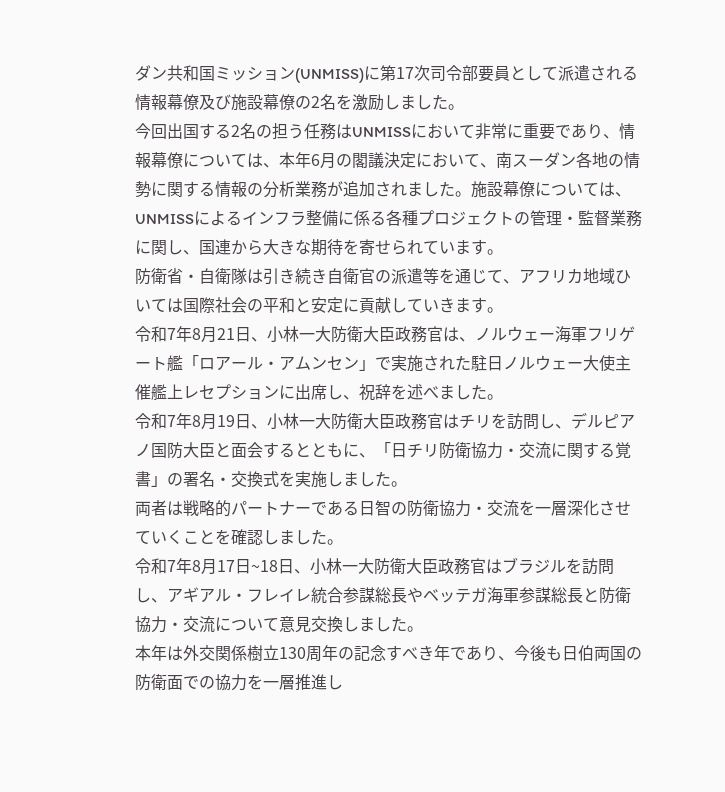ダン共和国ミッション(UNMISS)に第17次司令部要員として派遣される情報幕僚及び施設幕僚の2名を激励しました。
今回出国する2名の担う任務はUNMISSにおいて非常に重要であり、情報幕僚については、本年6月の閣議決定において、南スーダン各地の情勢に関する情報の分析業務が追加されました。施設幕僚については、UNMISSによるインフラ整備に係る各種プロジェクトの管理・監督業務に関し、国連から大きな期待を寄せられています。
防衛省・自衛隊は引き続き自衛官の派遣等を通じて、アフリカ地域ひいては国際社会の平和と安定に貢献していきます。
令和7年8月21日、小林一大防衛大臣政務官は、ノルウェー海軍フリゲート艦「ロアール・アムンセン」で実施された駐日ノルウェー大使主催艦上レセプションに出席し、祝辞を述べました。
令和7年8月19日、小林一大防衛大臣政務官はチリを訪問し、デルピアノ国防大臣と面会するとともに、「日チリ防衛協力・交流に関する覚書」の署名・交換式を実施しました。
両者は戦略的パートナーである日智の防衛協力・交流を一層深化させていくことを確認しました。
令和7年8月17日~18日、小林一大防衛大臣政務官はブラジルを訪問し、アギアル・フレイレ統合参謀総長やベッテガ海軍参謀総長と防衛協力・交流について意見交換しました。
本年は外交関係樹立130周年の記念すべき年であり、今後も日伯両国の防衛面での協力を一層推進し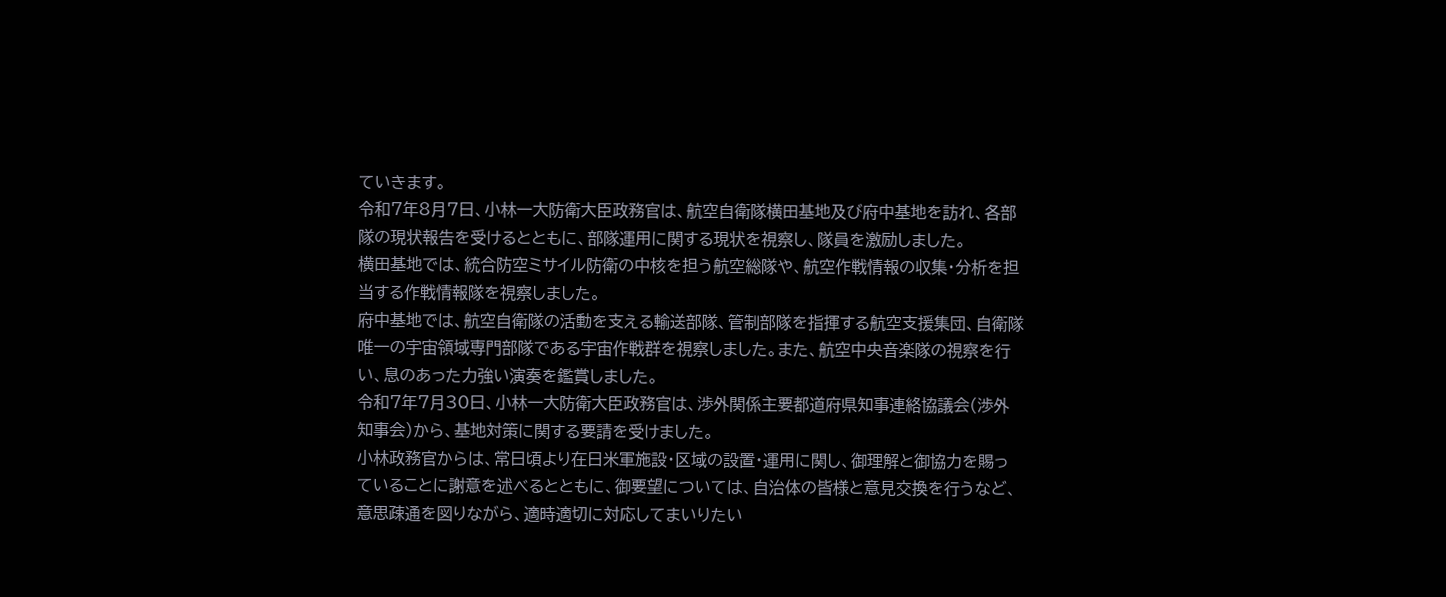ていきます。
令和7年8月7日、小林一大防衛大臣政務官は、航空自衛隊横田基地及び府中基地を訪れ、各部隊の現状報告を受けるとともに、部隊運用に関する現状を視察し、隊員を激励しました。
横田基地では、統合防空ミサイル防衛の中核を担う航空総隊や、航空作戦情報の収集・分析を担当する作戦情報隊を視察しました。
府中基地では、航空自衛隊の活動を支える輸送部隊、管制部隊を指揮する航空支援集団、自衛隊唯一の宇宙領域専門部隊である宇宙作戦群を視察しました。また、航空中央音楽隊の視察を行い、息のあった力強い演奏を鑑賞しました。
令和7年7月30日、小林一大防衛大臣政務官は、渉外関係主要都道府県知事連絡協議会(渉外知事会)から、基地対策に関する要請を受けました。
小林政務官からは、常日頃より在日米軍施設・区域の設置・運用に関し、御理解と御協力を賜っていることに謝意を述べるとともに、御要望については、自治体の皆様と意見交換を行うなど、意思疎通を図りながら、適時適切に対応してまいりたい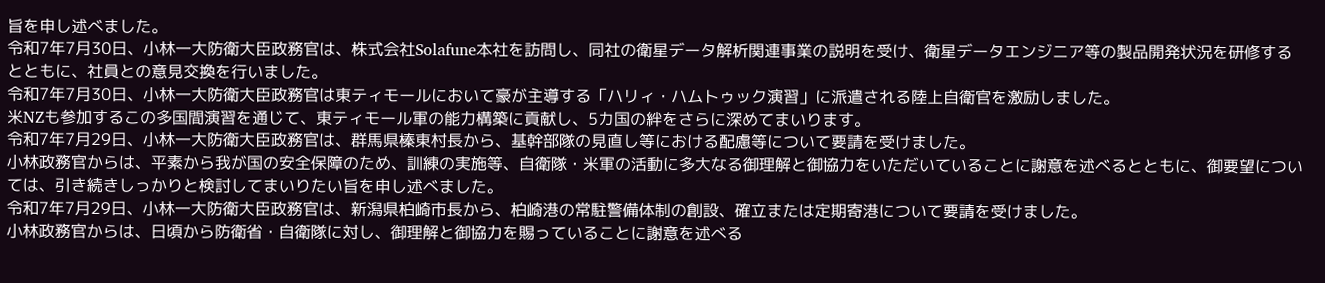旨を申し述べました。
令和7年7月30日、小林一大防衛大臣政務官は、株式会社Solafune本社を訪問し、同社の衛星データ解析関連事業の説明を受け、衛星データエンジニア等の製品開発状況を研修するとともに、社員との意見交換を行いました。
令和7年7月30日、小林一大防衛大臣政務官は東ティモールにおいて豪が主導する「ハリィ・ハムトゥック演習」に派遣される陸上自衛官を激励しました。
米NZも参加するこの多国間演習を通じて、東ティモール軍の能力構築に貢献し、5カ国の絆をさらに深めてまいります。
令和7年7月29日、小林一大防衛大臣政務官は、群馬県榛東村長から、基幹部隊の見直し等における配慮等について要請を受けました。
小林政務官からは、平素から我が国の安全保障のため、訓練の実施等、自衛隊・米軍の活動に多大なる御理解と御協力をいただいていることに謝意を述べるとともに、御要望については、引き続きしっかりと検討してまいりたい旨を申し述べました。
令和7年7月29日、小林一大防衛大臣政務官は、新潟県柏崎市長から、柏崎港の常駐警備体制の創設、確立または定期寄港について要請を受けました。
小林政務官からは、日頃から防衛省・自衛隊に対し、御理解と御協力を賜っていることに謝意を述べる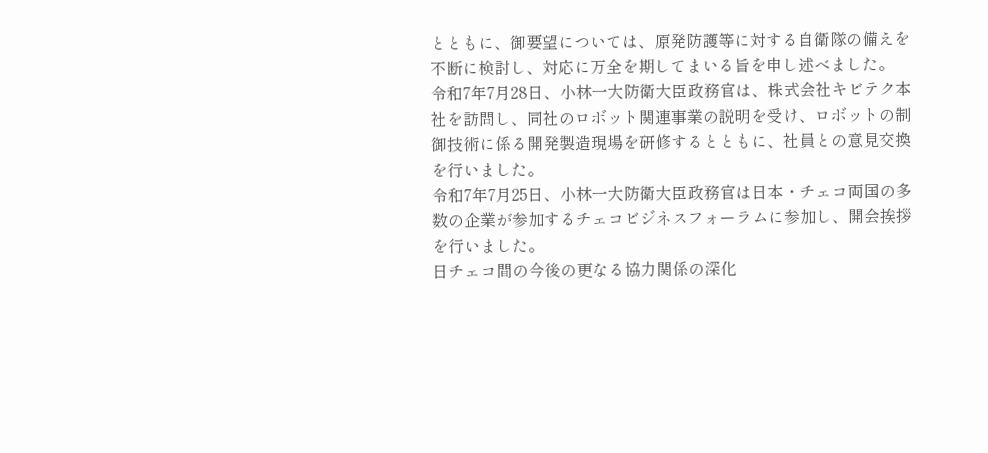とともに、御要望については、原発防護等に対する自衛隊の備えを不断に検討し、対応に万全を期してまいる旨を申し述べました。
令和7年7月28日、小林一大防衛大臣政務官は、株式会社キビテク本社を訪問し、同社のロボット関連事業の説明を受け、ロボットの制御技術に係る開発製造現場を研修するとともに、社員との意見交換を行いました。
令和7年7月25日、小林一大防衛大臣政務官は日本・チェコ両国の多数の企業が参加するチェコビジネスフォーラムに参加し、開会挨拶を行いました。
日チェコ間の今後の更なる協力関係の深化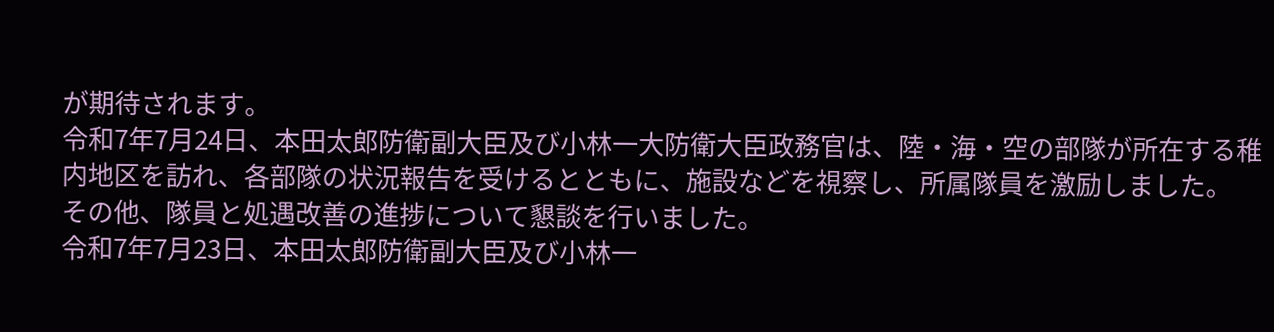が期待されます。
令和7年7月24日、本田太郎防衛副大臣及び小林一大防衛大臣政務官は、陸・海・空の部隊が所在する稚内地区を訪れ、各部隊の状況報告を受けるとともに、施設などを視察し、所属隊員を激励しました。
その他、隊員と処遇改善の進捗について懇談を行いました。
令和7年7月23日、本田太郎防衛副大臣及び小林一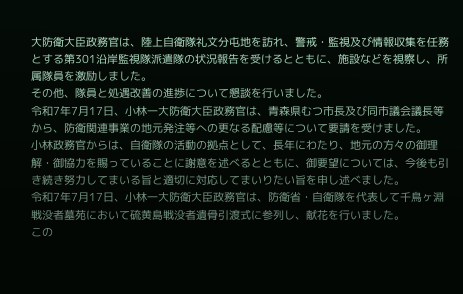大防衛大臣政務官は、陸上自衛隊礼文分屯地を訪れ、警戒・監視及び情報収集を任務とする第301沿岸監視隊派遣隊の状況報告を受けるとともに、施設などを視察し、所属隊員を激励しました。
その他、隊員と処遇改善の進捗について懇談を行いました。
令和7年7月17日、小林一大防衛大臣政務官は、青森県むつ市長及び同市議会議長等から、防衛関連事業の地元発注等への更なる配慮等について要請を受けました。
小林政務官からは、自衛隊の活動の拠点として、長年にわたり、地元の方々の御理解・御協力を賜っていることに謝意を述べるとともに、御要望については、今後も引き続き努力してまいる旨と適切に対応してまいりたい旨を申し述べました。
令和7年7月17日、小林一大防衛大臣政務官は、防衛省・自衛隊を代表して千鳥ヶ淵戦没者墓苑において硫黄島戦没者遺骨引渡式に参列し、献花を行いました。
この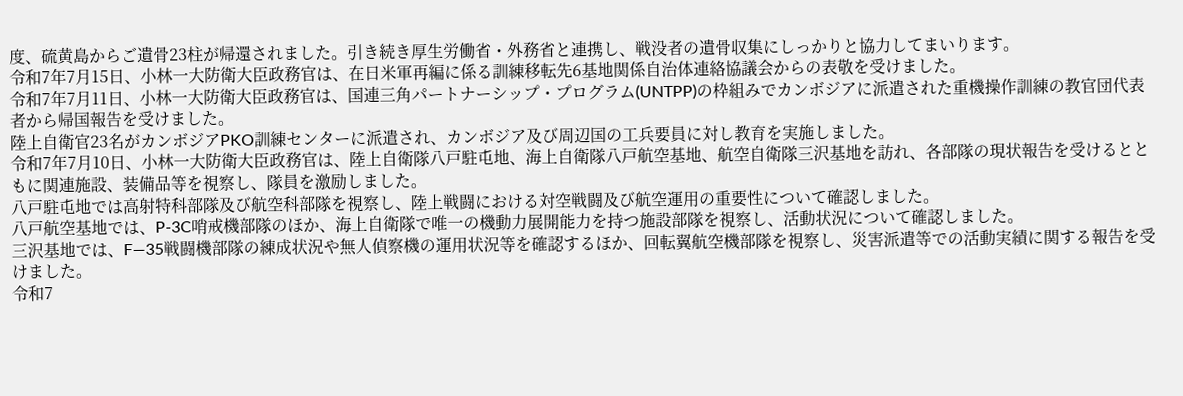度、硫黄島からご遺骨23柱が帰還されました。引き続き厚生労働省・外務省と連携し、戦没者の遺骨収集にしっかりと協力してまいります。
令和7年7月15日、小林一大防衛大臣政務官は、在日米軍再編に係る訓練移転先6基地関係自治体連絡協議会からの表敬を受けました。
令和7年7月11日、小林一大防衛大臣政務官は、国連三角パートナーシップ・プログラム(UNTPP)の枠組みでカンボジアに派遣された重機操作訓練の教官団代表者から帰国報告を受けました。
陸上自衛官23名がカンボジアPKO訓練センターに派遣され、カンボジア及び周辺国の工兵要員に対し教育を実施しました。
令和7年7月10日、小林一大防衛大臣政務官は、陸上自衛隊八戸駐屯地、海上自衛隊八戸航空基地、航空自衛隊三沢基地を訪れ、各部隊の現状報告を受けるとともに関連施設、装備品等を視察し、隊員を激励しました。
八戸駐屯地では高射特科部隊及び航空科部隊を視察し、陸上戦闘における対空戦闘及び航空運用の重要性について確認しました。
八戸航空基地では、P-3C哨戒機部隊のほか、海上自衛隊で唯一の機動力展開能力を持つ施設部隊を視察し、活動状況について確認しました。
三沢基地では、F―35戦闘機部隊の練成状況や無人偵察機の運用状況等を確認するほか、回転翼航空機部隊を視察し、災害派遣等での活動実績に関する報告を受けました。
令和7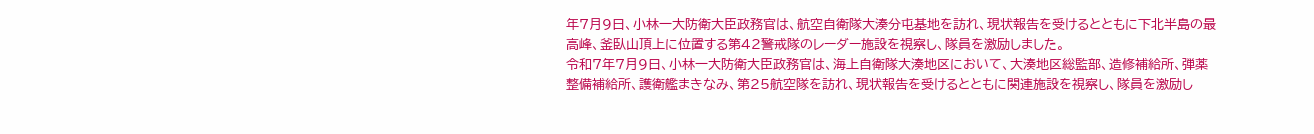年7月9日、小林一大防衛大臣政務官は、航空自衛隊大湊分屯基地を訪れ、現状報告を受けるとともに下北半島の最高峰、釜臥山頂上に位置する第42警戒隊のレーダー施設を視察し、隊員を激励しました。
令和7年7月9日、小林一大防衛大臣政務官は、海上自衛隊大湊地区において、大湊地区総監部、造修補給所、弾薬整備補給所、護衛艦まきなみ、第25航空隊を訪れ、現状報告を受けるとともに関連施設を視察し、隊員を激励し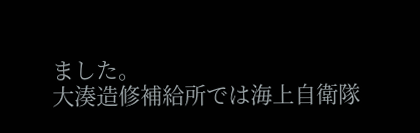ました。
大湊造修補給所では海上自衛隊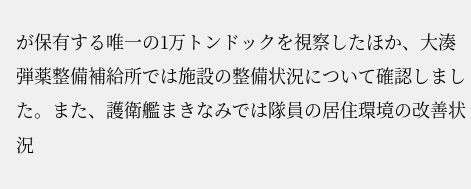が保有する唯一の1万トンドックを視察したほか、大湊弾薬整備補給所では施設の整備状況について確認しました。また、護衛艦まきなみでは隊員の居住環境の改善状況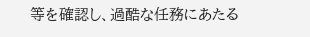等を確認し、過酷な任務にあたる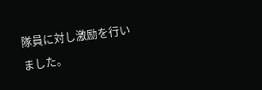隊員に対し激励を行いました。